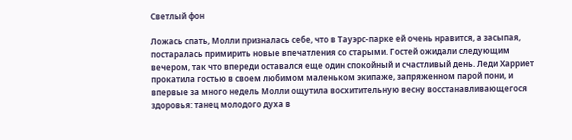Светлый фон

Ложась спать, Молли призналась себе, что в Тауэрс-парке ей очень нравится, а засыпая, постаралась примирить новые впечатления со старыми. Гостей ожидали следующим вечером, так что впереди оставался еще один спокойный и счастливый день. Леди Харриет прокатила гостью в своем любимом маленьком экипаже, запряженном парой пони, и впервые за много недель Молли ощутила восхитительную весну восстанавливающегося здоровья: танец молодого духа в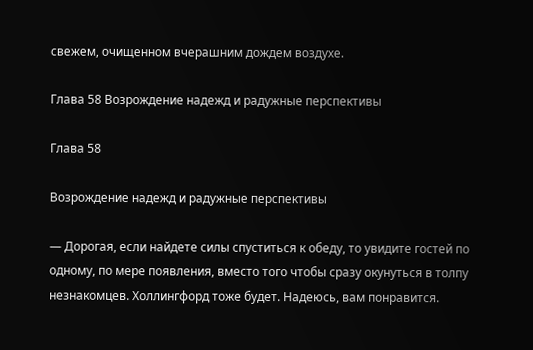свежем, очищенном вчерашним дождем воздухе.

Глава 58 Возрождение надежд и радужные перспективы

Глава 58

Возрождение надежд и радужные перспективы

— Дорогая, если найдете силы спуститься к обеду, то увидите гостей по одному, по мере появления, вместо того чтобы сразу окунуться в толпу незнакомцев. Холлингфорд тоже будет. Надеюсь, вам понравится.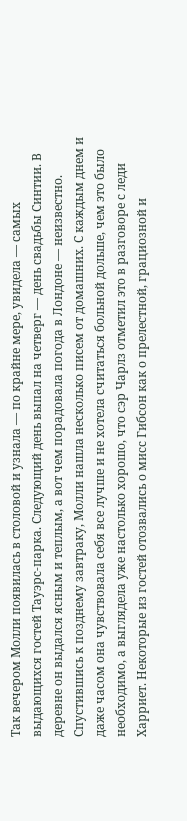Так вечером Молли появилась в столовой и узнала — по крайне мере, увидела — самых выдающихся гостей Тауэрс-парка. Следующий день выпал на четверг — день свадьбы Синтии. В деревне он выдался ясным и теплым, а вот чем порадовала погода в Лондоне — неизвестно. Спустившись к позднему завтраку, Молли нашла несколько писем от домашних. С каждым днем и даже часом она чувствовала себя все лучше и не хотела считаться больной дольше, чем это было необходимо, а выглядела уже настолько хорошо, что сэр Чарлз отметил это в разговоре с леди Харриет. Некоторые из гостей отозвались о мисс Гибсон как о прелестной, грациозной и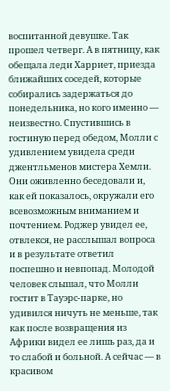воспитанной девушке. Так прошел четверг. А в пятницу, как обещала леди Харриет, приезда ближайших соседей, которые собирались задержаться до понедельника, но кого именно — неизвестно. Спустившись в гостиную перед обедом, Молли с удивлением увидела среди джентльменов мистера Хемли. Они оживленно беседовали и, как ей показалось, окружали его всевозможным вниманием и почтением. Роджер увидел ее, отвлекся, не расслышал вопроса и в результате ответил поспешно и невпопад. Молодой человек слышал, что Молли гостит в Тауэрс-парке, но удивился ничуть не меньше, так как после возвращения из Африки видел ее лишь раз, да и то слабой и больной. А сейчас — в красивом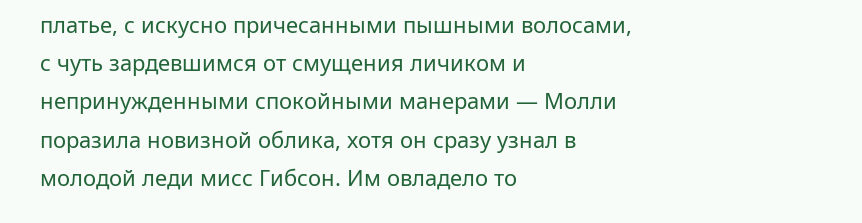платье, с искусно причесанными пышными волосами, с чуть зардевшимся от смущения личиком и непринужденными спокойными манерами — Молли поразила новизной облика, хотя он сразу узнал в молодой леди мисс Гибсон. Им овладело то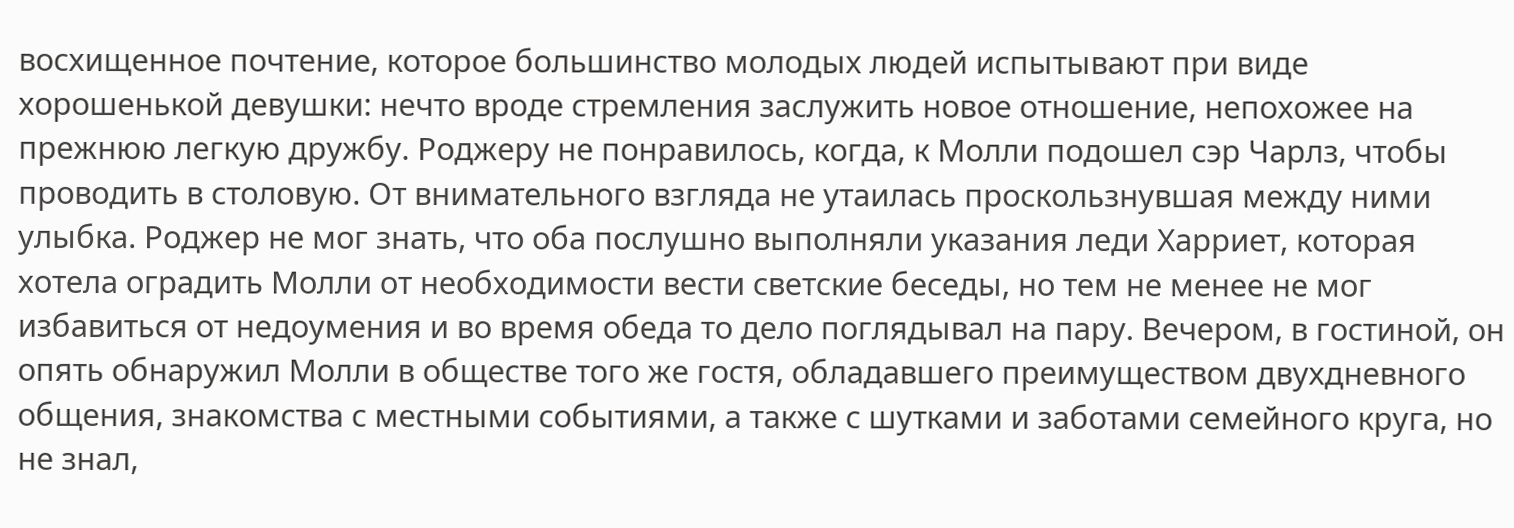восхищенное почтение, которое большинство молодых людей испытывают при виде хорошенькой девушки: нечто вроде стремления заслужить новое отношение, непохожее на прежнюю легкую дружбу. Роджеру не понравилось, когда, к Молли подошел сэр Чарлз, чтобы проводить в столовую. От внимательного взгляда не утаилась проскользнувшая между ними улыбка. Роджер не мог знать, что оба послушно выполняли указания леди Харриет, которая хотела оградить Молли от необходимости вести светские беседы, но тем не менее не мог избавиться от недоумения и во время обеда то дело поглядывал на пару. Вечером, в гостиной, он опять обнаружил Молли в обществе того же гостя, обладавшего преимуществом двухдневного общения, знакомства с местными событиями, а также с шутками и заботами семейного круга, но не знал,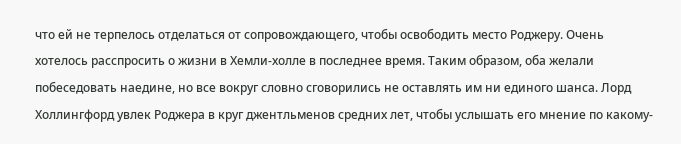что ей не терпелось отделаться от сопровождающего, чтобы освободить место Роджеру. Очень хотелось расспросить о жизни в Хемли-холле в последнее время. Таким образом, оба желали побеседовать наедине, но все вокруг словно сговорились не оставлять им ни единого шанса. Лорд Холлингфорд увлек Роджера в круг джентльменов средних лет, чтобы услышать его мнение по какому-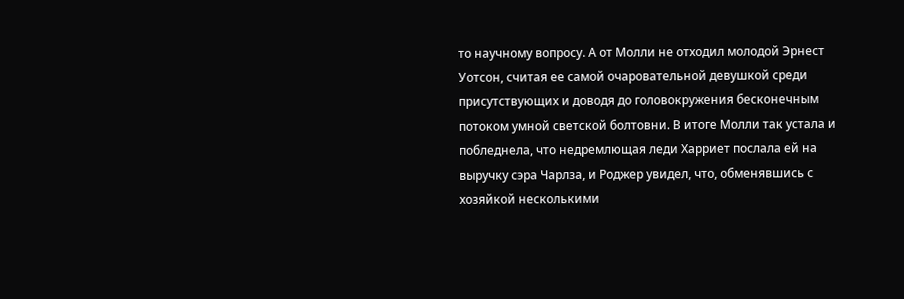то научному вопросу. А от Молли не отходил молодой Эрнест Уотсон, считая ее самой очаровательной девушкой среди присутствующих и доводя до головокружения бесконечным потоком умной светской болтовни. В итоге Молли так устала и побледнела, что недремлющая леди Харриет послала ей на выручку сэра Чарлза, и Роджер увидел, что, обменявшись с хозяйкой несколькими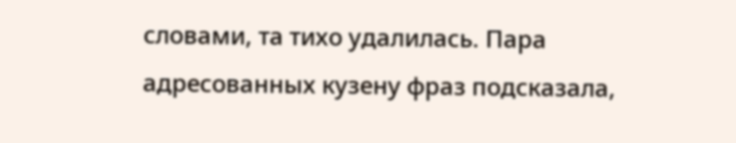словами, та тихо удалилась. Пара адресованных кузену фраз подсказала,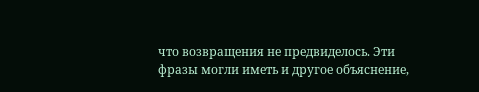что возвращения не предвиделось. Эти фразы могли иметь и другое объяснение,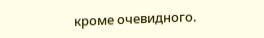кроме очевидного.